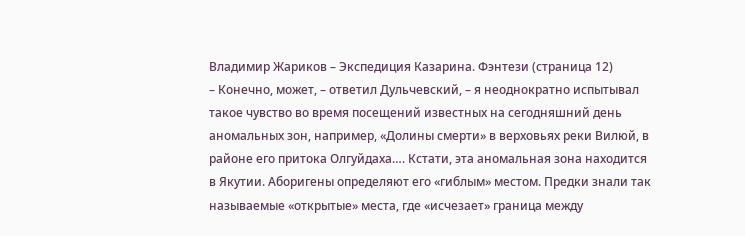Владимир Жариков – Экспедиция Казарина. Фэнтези (страница 12)
– Конечно, может, – ответил Дульчевский, – я неоднократно испытывал такое чувство во время посещений известных на сегодняшний день аномальных зон, например, «Долины смерти» в верховьях реки Вилюй, в районе его притока Олгуйдаха…. Кстати, эта аномальная зона находится в Якутии. Аборигены определяют его «гиблым» местом. Предки знали так называемые «открытые» места, где «исчезает» граница между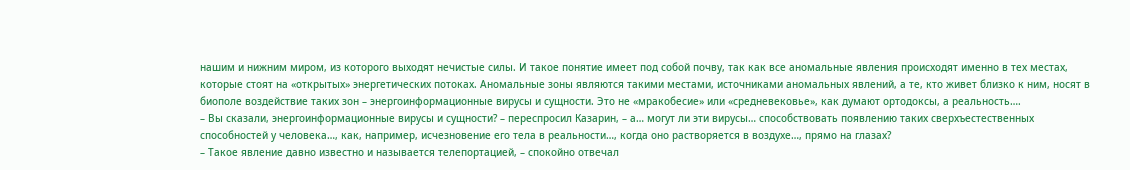нашим и нижним миром, из которого выходят нечистые силы. И такое понятие имеет под собой почву, так как все аномальные явления происходят именно в тех местах, которые стоят на «открытых» энергетических потоках. Аномальные зоны являются такими местами, источниками аномальных явлений, а те, кто живет близко к ним, носят в биополе воздействие таких зон – энергоинформационные вирусы и сущности. Это не «мракобесие» или «средневековье», как думают ортодоксы, а реальность….
– Вы сказали, энергоинформационные вирусы и сущности? – переспросил Казарин, – а… могут ли эти вирусы… способствовать появлению таких сверхъестественных способностей у человека…, как, например, исчезновение его тела в реальности…, когда оно растворяется в воздухе…, прямо на глазах?
– Такое явление давно известно и называется телепортацией, – спокойно отвечал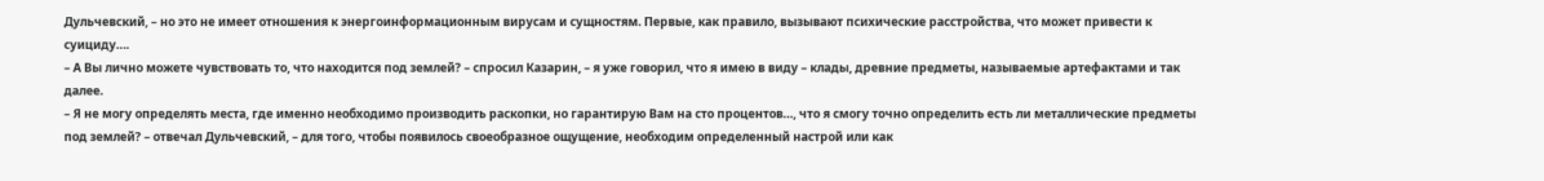Дульчевский, – но это не имеет отношения к энергоинформационным вирусам и сущностям. Первые, как правило, вызывают психические расстройства, что может привести к суициду….
– А Вы лично можете чувствовать то, что находится под землей? – спросил Казарин, – я уже говорил, что я имею в виду – клады, древние предметы, называемые артефактами и так далее.
– Я не могу определять места, где именно необходимо производить раскопки, но гарантирую Вам на сто процентов…, что я смогу точно определить есть ли металлические предметы под землей? – отвечал Дульчевский, – для того, чтобы появилось своеобразное ощущение, необходим определенный настрой или как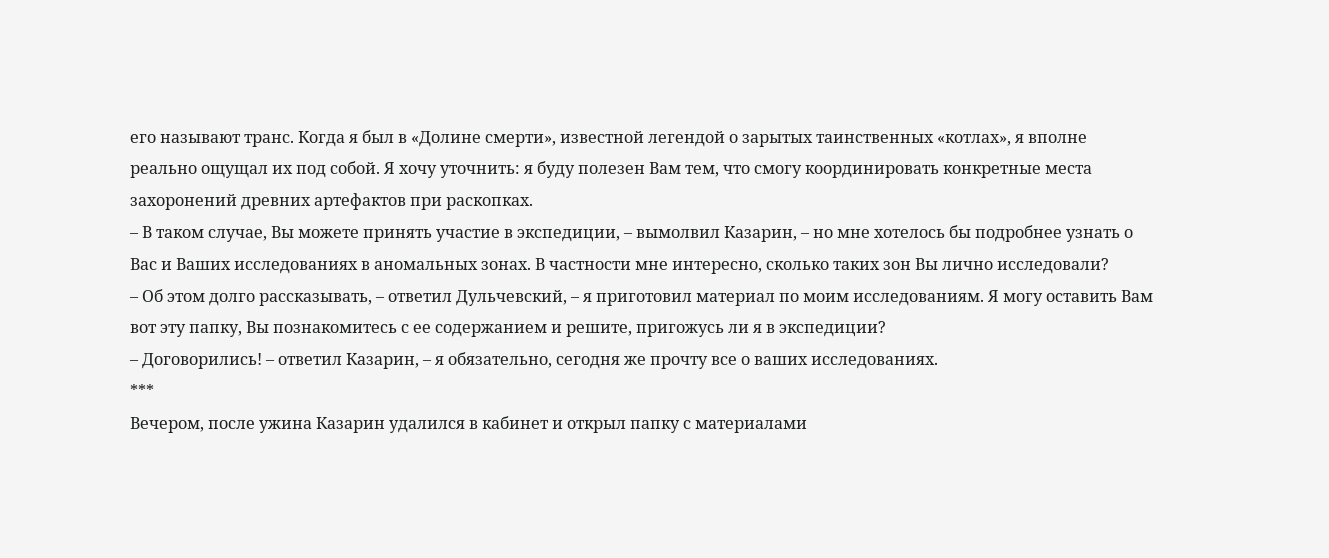его называют транс. Когда я был в «Долине смерти», известной легендой о зарытых таинственных «котлах», я вполне реально ощущал их под собой. Я хочу уточнить: я буду полезен Вам тем, что смогу координировать конкретные места захоронений древних артефактов при раскопках.
– В таком случае, Вы можете принять участие в экспедиции, – вымолвил Казарин, – но мне хотелось бы подробнее узнать о Вас и Ваших исследованиях в аномальных зонах. В частности мне интересно, сколько таких зон Вы лично исследовали?
– Об этом долго рассказывать, – ответил Дульчевский, – я приготовил материал по моим исследованиям. Я могу оставить Вам вот эту папку, Вы познакомитесь с ее содержанием и решите, пригожусь ли я в экспедиции?
– Договорились! – ответил Казарин, – я обязательно, сегодня же прочту все о ваших исследованиях.
***
Вечером, после ужина Казарин удалился в кабинет и открыл папку с материалами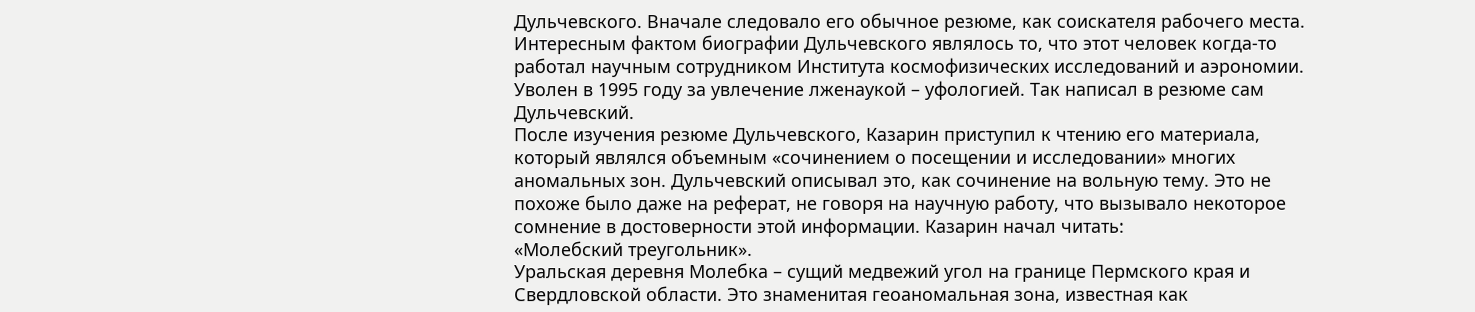Дульчевского. Вначале следовало его обычное резюме, как соискателя рабочего места. Интересным фактом биографии Дульчевского являлось то, что этот человек когда-то работал научным сотрудником Института космофизических исследований и аэрономии. Уволен в 1995 году за увлечение лженаукой – уфологией. Так написал в резюме сам Дульчевский.
После изучения резюме Дульчевского, Казарин приступил к чтению его материала, который являлся объемным «сочинением о посещении и исследовании» многих аномальных зон. Дульчевский описывал это, как сочинение на вольную тему. Это не похоже было даже на реферат, не говоря на научную работу, что вызывало некоторое сомнение в достоверности этой информации. Казарин начал читать:
«Молебский треугольник».
Уральская деревня Молебка – сущий медвежий угол на границе Пермского края и Свердловской области. Это знаменитая геоаномальная зона, известная как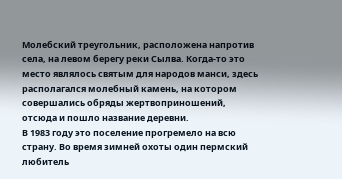Молебский треугольник, расположена напротив села, на левом берегу реки Сылва. Когда-то это место являлось святым для народов манси, здесь располагался молебный камень, на котором совершались обряды жертвоприношений, отсюда и пошло название деревни.
В 1983 году это поселение прогремело на всю страну. Во время зимней охоты один пермский любитель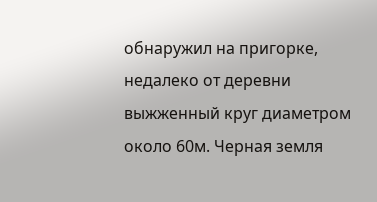обнаружил на пригорке, недалеко от деревни выжженный круг диаметром около 60м. Черная земля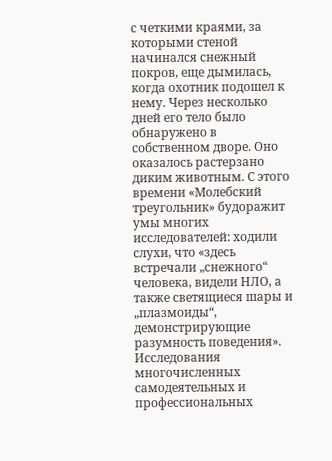с четкими краями, за которыми стеной начинался снежный покров, еще дымилась, когда охотник подошел к нему. Через несколько дней его тело было обнаружено в собственном дворе. Оно оказалось растерзано диким животным. С этого времени «Молебский треугольник» будоражит умы многих исследователей: ходили слухи, что «здесь встречали „снежного“ человека, видели НЛО, а также светящиеся шары и „плазмоиды“, демонстрирующие разумность поведения».
Исследования многочисленных самодеятельных и профессиональных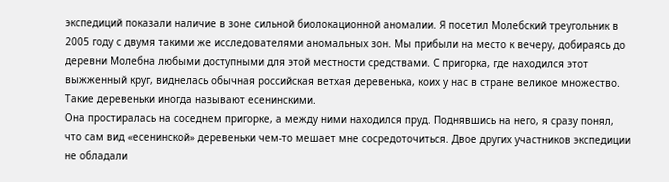экспедиций показали наличие в зоне сильной биолокационной аномалии. Я посетил Молебский треугольник в 2005 году с двумя такими же исследователями аномальных зон. Мы прибыли на место к вечеру, добираясь до деревни Молебна любыми доступными для этой местности средствами. С пригорка, где находился этот выжженный круг, виднелась обычная российская ветхая деревенька, коих у нас в стране великое множество. Такие деревеньки иногда называют есенинскими.
Она простиралась на соседнем пригорке, а между ними находился пруд. Поднявшись на него, я сразу понял, что сам вид «есенинской» деревеньки чем-то мешает мне сосредоточиться. Двое других участников экспедиции не обладали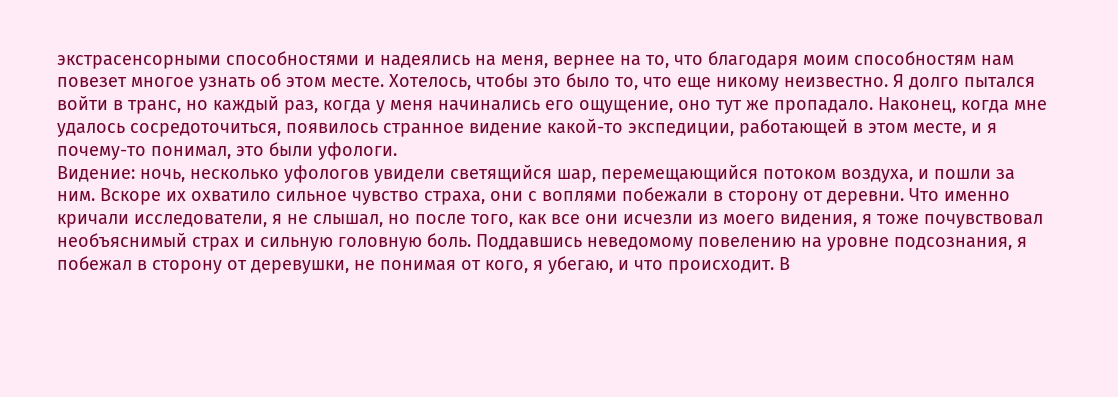экстрасенсорными способностями и надеялись на меня, вернее на то, что благодаря моим способностям нам повезет многое узнать об этом месте. Хотелось, чтобы это было то, что еще никому неизвестно. Я долго пытался войти в транс, но каждый раз, когда у меня начинались его ощущение, оно тут же пропадало. Наконец, когда мне удалось сосредоточиться, появилось странное видение какой-то экспедиции, работающей в этом месте, и я почему-то понимал, это были уфологи.
Видение: ночь, несколько уфологов увидели светящийся шар, перемещающийся потоком воздуха, и пошли за ним. Вскоре их охватило сильное чувство страха, они с воплями побежали в сторону от деревни. Что именно кричали исследователи, я не слышал, но после того, как все они исчезли из моего видения, я тоже почувствовал необъяснимый страх и сильную головную боль. Поддавшись неведомому повелению на уровне подсознания, я побежал в сторону от деревушки, не понимая от кого, я убегаю, и что происходит. В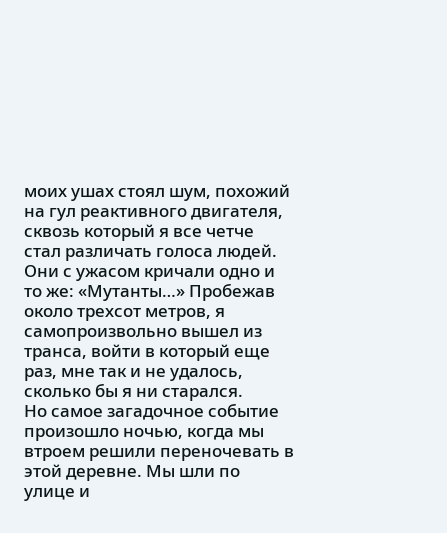моих ушах стоял шум, похожий на гул реактивного двигателя, сквозь который я все четче стал различать голоса людей. Они с ужасом кричали одно и то же: «Мутанты…» Пробежав около трехсот метров, я самопроизвольно вышел из транса, войти в который еще раз, мне так и не удалось, сколько бы я ни старался.
Но самое загадочное событие произошло ночью, когда мы втроем решили переночевать в этой деревне. Мы шли по улице и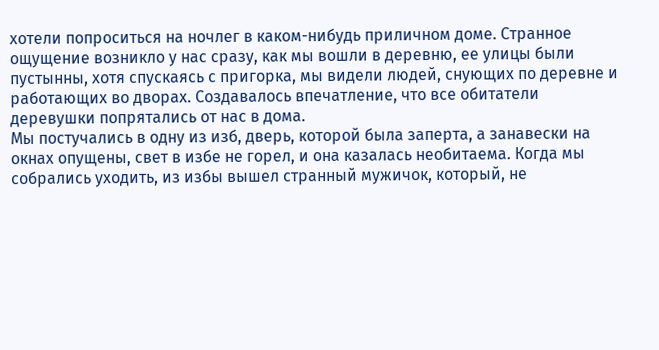хотели попроситься на ночлег в каком-нибудь приличном доме. Странное ощущение возникло у нас сразу, как мы вошли в деревню, ее улицы были пустынны, хотя спускаясь с пригорка, мы видели людей, снующих по деревне и работающих во дворах. Создавалось впечатление, что все обитатели деревушки попрятались от нас в дома.
Мы постучались в одну из изб, дверь, которой была заперта, а занавески на окнах опущены, свет в избе не горел, и она казалась необитаема. Когда мы собрались уходить, из избы вышел странный мужичок, который, не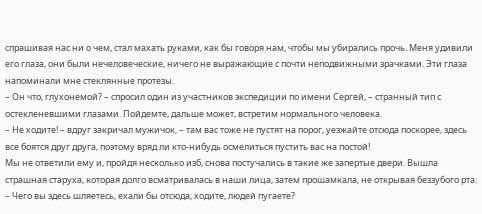спрашивая нас ни о чем, стал махать руками, как бы говоря нам, чтобы мы убирались прочь. Меня удивили его глаза, они были нечеловеческие, ничего не выражающие с почти неподвижными зрачками. Эти глаза напоминали мне стеклянные протезы.
– Он что, глухонемой? – спросил один из участников экспедиции по имени Сергей, – странный тип с остекленевшими глазами. Пойдемте, дальше может, встретим нормального человека.
– Не ходите! – вдруг закричал мужичок, – там вас тоже не пустят на порог, уезжайте отсюда поскорее, здесь все боятся друг друга, поэтому вряд ли кто-нибудь осмелиться пустить вас на постой!
Мы не ответили ему и, пройдя несколько изб, снова постучались в такие же запертые двери. Вышла страшная старуха, которая долго всматривалась в наши лица, затем прошамкала, не открывая беззубого рта:
– Чего вы здесь шляетесь, ехали бы отсюда, ходите, людей пугаете?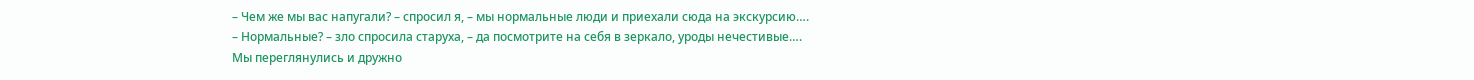– Чем же мы вас напугали? – спросил я, – мы нормальные люди и приехали сюда на экскурсию….
– Нормальные? – зло спросила старуха, – да посмотрите на себя в зеркало, уроды нечестивые….
Мы переглянулись и дружно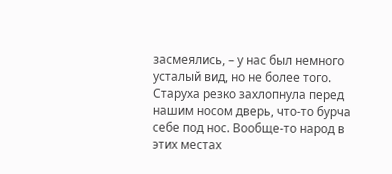засмеялись, – у нас был немного усталый вид, но не более того. Старуха резко захлопнула перед нашим носом дверь, что-то бурча себе под нос. Вообще-то народ в этих местах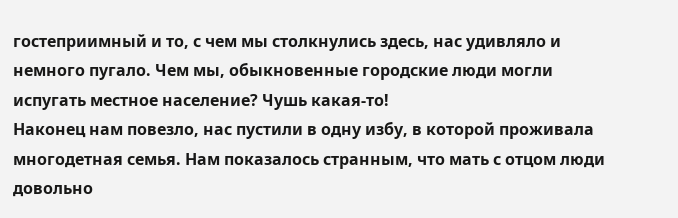гостеприимный и то, с чем мы столкнулись здесь, нас удивляло и немного пугало. Чем мы, обыкновенные городские люди могли испугать местное население? Чушь какая-то!
Наконец нам повезло, нас пустили в одну избу, в которой проживала многодетная семья. Нам показалось странным, что мать с отцом люди довольно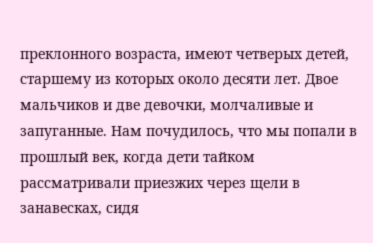преклонного возраста, имеют четверых детей, старшему из которых около десяти лет. Двое мальчиков и две девочки, молчаливые и запуганные. Нам почудилось, что мы попали в прошлый век, когда дети тайком рассматривали приезжих через щели в занавесках, сидя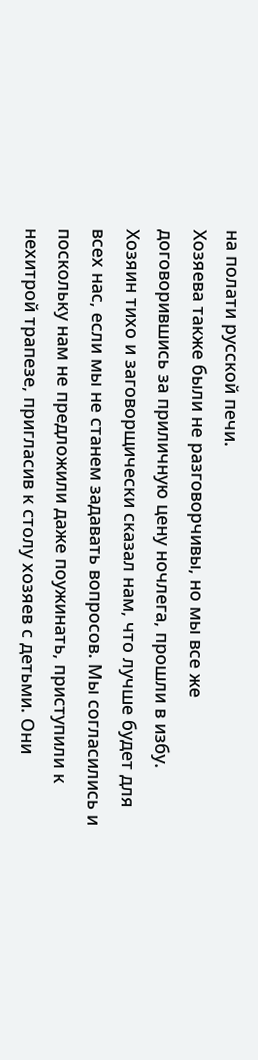на полати русской печи.
Хозяева также были не разговорчивы, но мы все же договорившись за приличную цену ночлега, прошли в избу. Хозяин тихо и заговорщически сказал нам, что лучше будет для всех нас, если мы не станем задавать вопросов. Мы согласились и поскольку нам не предложили даже поужинать, приступили к нехитрой трапезе, пригласив к столу хозяев с детьми. Они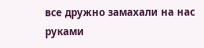все дружно замахали на нас руками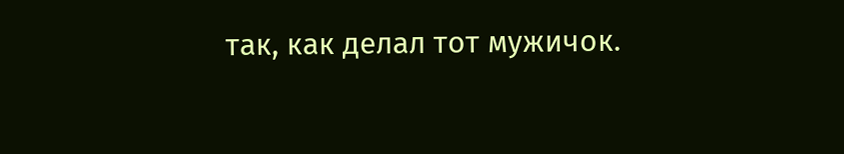так, как делал тот мужичок.